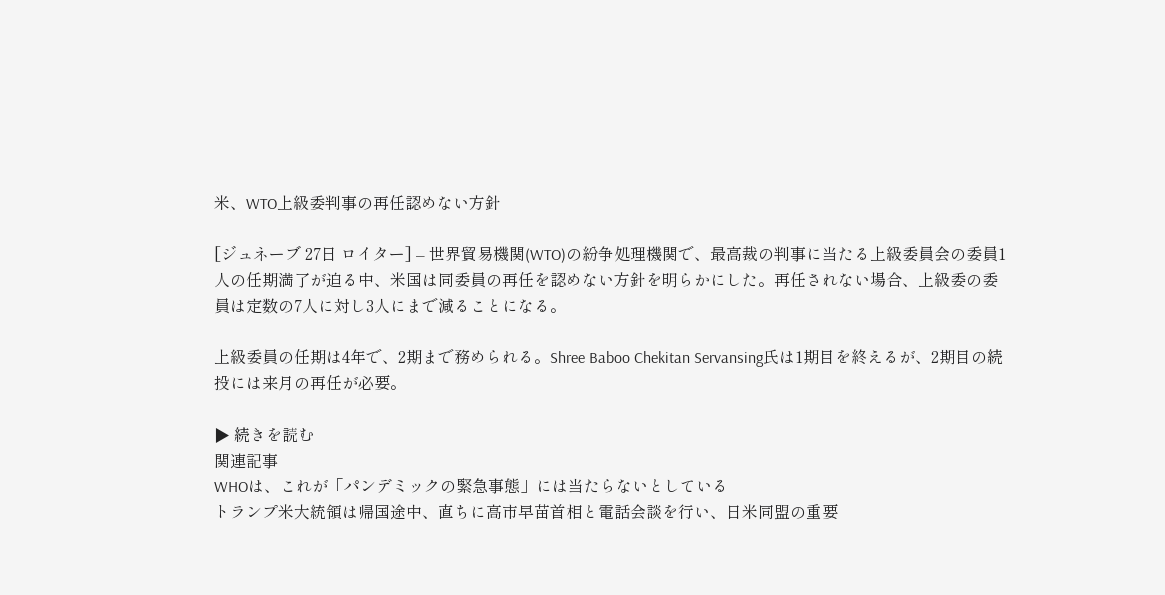米、WTO上級委判事の再任認めない方針

[ジュネーブ 27日 ロイター] – 世界貿易機関(WTO)の紛争処理機関で、最高裁の判事に当たる上級委員会の委員1人の任期満了が迫る中、米国は同委員の再任を認めない方針を明らかにした。再任されない場合、上級委の委員は定数の7人に対し3人にまで減ることになる。

上級委員の任期は4年で、2期まで務められる。Shree Baboo Chekitan Servansing氏は1期目を終えるが、2期目の続投には来月の再任が必要。

▶ 続きを読む
関連記事
WHOは、これが「パンデミックの緊急事態」には当たらないとしている
トランプ米大統領は帰国途中、直ちに高市早苗首相と電話会談を行い、日米同盟の重要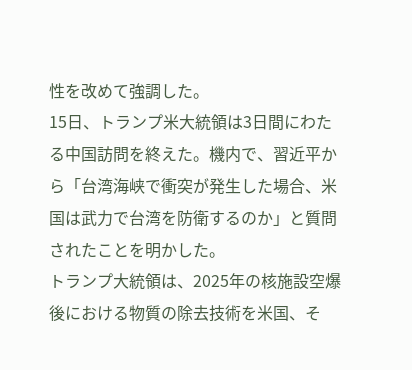性を改めて強調した。
15日、トランプ米大統領は3日間にわたる中国訪問を終えた。機内で、習近平から「台湾海峡で衝突が発生した場合、米国は武力で台湾を防衛するのか」と質問されたことを明かした。
トランプ大統領は、2025年の核施設空爆後における物質の除去技術を米国、そ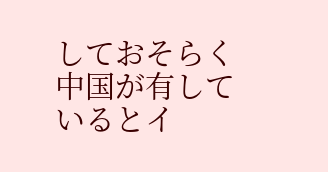しておそらく中国が有しているとイ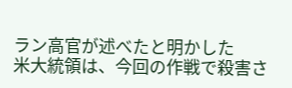ラン高官が述べたと明かした
米大統領は、今回の作戦で殺害さ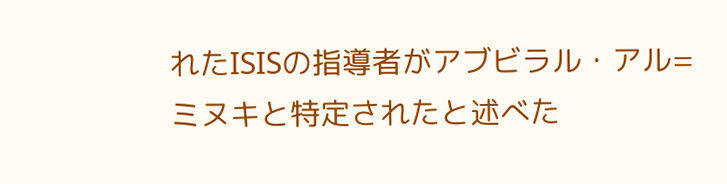れたISISの指導者がアブビラル・アル=ミヌキと特定されたと述べた